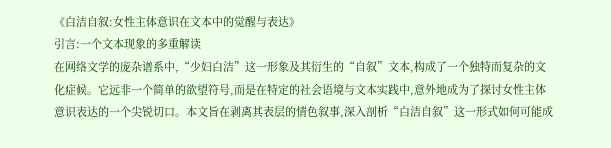《白洁自叙:女性主体意识在文本中的觉醒与表达》
引言:一个文本现象的多重解读
在网络文学的庞杂谱系中,“少妇白洁”这一形象及其衍生的“自叙”文本,构成了一个独特而复杂的文化症候。它远非一个简单的欲望符号,而是在特定的社会语境与文本实践中,意外地成为了探讨女性主体意识表达的一个尖锐切口。本文旨在剥离其表层的情色叙事,深入剖析“白洁自叙”这一形式如何可能成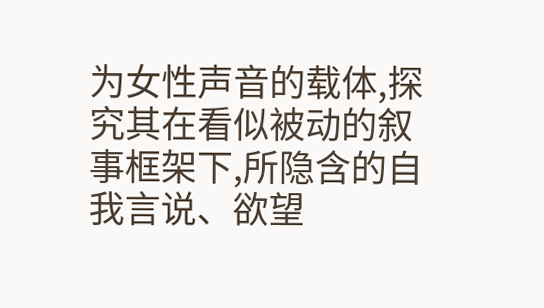为女性声音的载体,探究其在看似被动的叙事框架下,所隐含的自我言说、欲望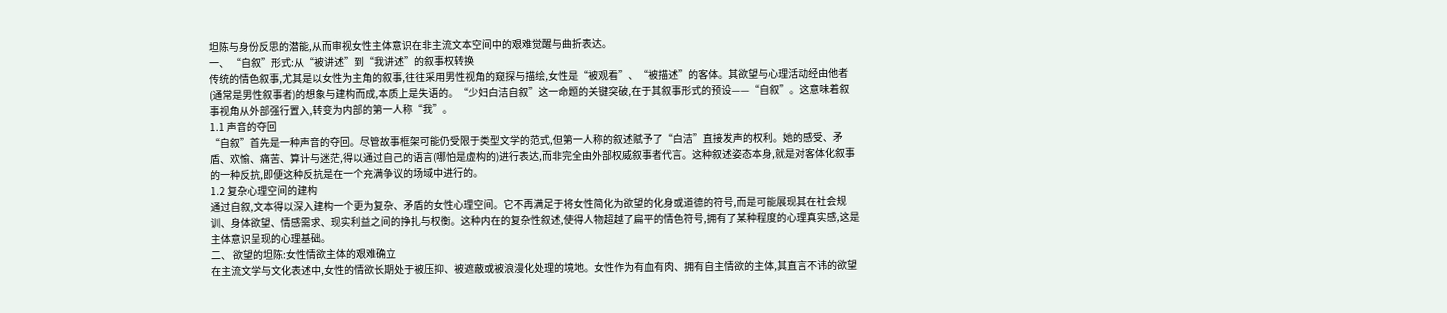坦陈与身份反思的潜能,从而审视女性主体意识在非主流文本空间中的艰难觉醒与曲折表达。
一、 “自叙”形式:从“被讲述”到“我讲述”的叙事权转换
传统的情色叙事,尤其是以女性为主角的叙事,往往采用男性视角的窥探与描绘,女性是“被观看”、“被描述”的客体。其欲望与心理活动经由他者(通常是男性叙事者)的想象与建构而成,本质上是失语的。“少妇白洁自叙”这一命题的关键突破,在于其叙事形式的预设——“自叙”。这意味着叙事视角从外部强行置入,转变为内部的第一人称“我”。
1.1 声音的夺回
“自叙”首先是一种声音的夺回。尽管故事框架可能仍受限于类型文学的范式,但第一人称的叙述赋予了“白洁”直接发声的权利。她的感受、矛盾、欢愉、痛苦、算计与迷茫,得以通过自己的语言(哪怕是虚构的)进行表达,而非完全由外部权威叙事者代言。这种叙述姿态本身,就是对客体化叙事的一种反抗,即便这种反抗是在一个充满争议的场域中进行的。
1.2 复杂心理空间的建构
通过自叙,文本得以深入建构一个更为复杂、矛盾的女性心理空间。它不再满足于将女性简化为欲望的化身或道德的符号,而是可能展现其在社会规训、身体欲望、情感需求、现实利益之间的挣扎与权衡。这种内在的复杂性叙述,使得人物超越了扁平的情色符号,拥有了某种程度的心理真实感,这是主体意识呈现的心理基础。
二、 欲望的坦陈:女性情欲主体的艰难确立
在主流文学与文化表述中,女性的情欲长期处于被压抑、被遮蔽或被浪漫化处理的境地。女性作为有血有肉、拥有自主情欲的主体,其直言不讳的欲望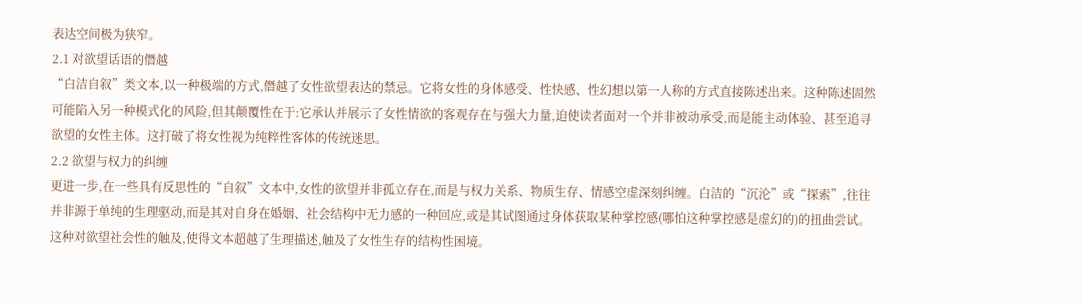表达空间极为狭窄。
2.1 对欲望话语的僭越
“白洁自叙”类文本,以一种极端的方式,僭越了女性欲望表达的禁忌。它将女性的身体感受、性快感、性幻想以第一人称的方式直接陈述出来。这种陈述固然可能陷入另一种模式化的风险,但其颠覆性在于:它承认并展示了女性情欲的客观存在与强大力量,迫使读者面对一个并非被动承受,而是能主动体验、甚至追寻欲望的女性主体。这打破了将女性视为纯粹性客体的传统迷思。
2.2 欲望与权力的纠缠
更进一步,在一些具有反思性的“自叙”文本中,女性的欲望并非孤立存在,而是与权力关系、物质生存、情感空虚深刻纠缠。白洁的“沉沦”或“探索”,往往并非源于单纯的生理驱动,而是其对自身在婚姻、社会结构中无力感的一种回应,或是其试图通过身体获取某种掌控感(哪怕这种掌控感是虚幻的)的扭曲尝试。这种对欲望社会性的触及,使得文本超越了生理描述,触及了女性生存的结构性困境。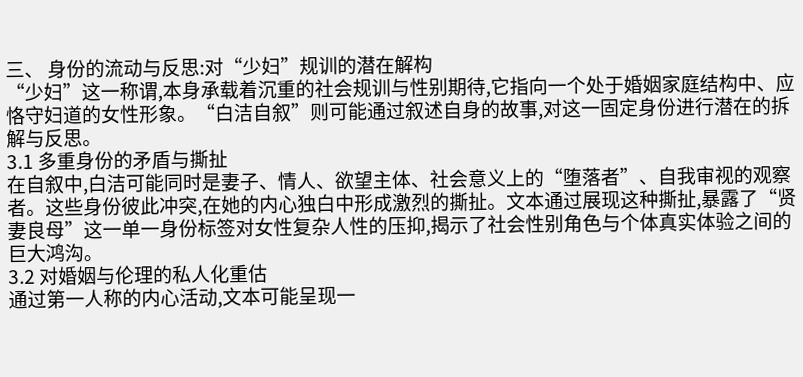三、 身份的流动与反思:对“少妇”规训的潜在解构
“少妇”这一称谓,本身承载着沉重的社会规训与性别期待,它指向一个处于婚姻家庭结构中、应恪守妇道的女性形象。“白洁自叙”则可能通过叙述自身的故事,对这一固定身份进行潜在的拆解与反思。
3.1 多重身份的矛盾与撕扯
在自叙中,白洁可能同时是妻子、情人、欲望主体、社会意义上的“堕落者”、自我审视的观察者。这些身份彼此冲突,在她的内心独白中形成激烈的撕扯。文本通过展现这种撕扯,暴露了“贤妻良母”这一单一身份标签对女性复杂人性的压抑,揭示了社会性别角色与个体真实体验之间的巨大鸿沟。
3.2 对婚姻与伦理的私人化重估
通过第一人称的内心活动,文本可能呈现一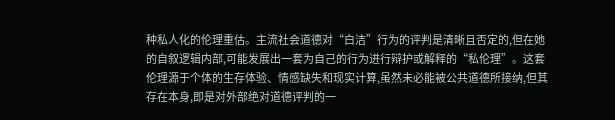种私人化的伦理重估。主流社会道德对“白洁”行为的评判是清晰且否定的,但在她的自叙逻辑内部,可能发展出一套为自己的行为进行辩护或解释的“私伦理”。这套伦理源于个体的生存体验、情感缺失和现实计算,虽然未必能被公共道德所接纳,但其存在本身,即是对外部绝对道德评判的一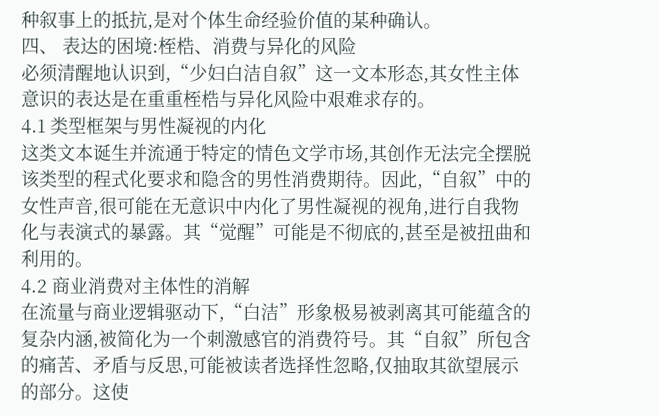种叙事上的抵抗,是对个体生命经验价值的某种确认。
四、 表达的困境:桎梏、消费与异化的风险
必须清醒地认识到,“少妇白洁自叙”这一文本形态,其女性主体意识的表达是在重重桎梏与异化风险中艰难求存的。
4.1 类型框架与男性凝视的内化
这类文本诞生并流通于特定的情色文学市场,其创作无法完全摆脱该类型的程式化要求和隐含的男性消费期待。因此,“自叙”中的女性声音,很可能在无意识中内化了男性凝视的视角,进行自我物化与表演式的暴露。其“觉醒”可能是不彻底的,甚至是被扭曲和利用的。
4.2 商业消费对主体性的消解
在流量与商业逻辑驱动下,“白洁”形象极易被剥离其可能蕴含的复杂内涵,被简化为一个刺激感官的消费符号。其“自叙”所包含的痛苦、矛盾与反思,可能被读者选择性忽略,仅抽取其欲望展示的部分。这使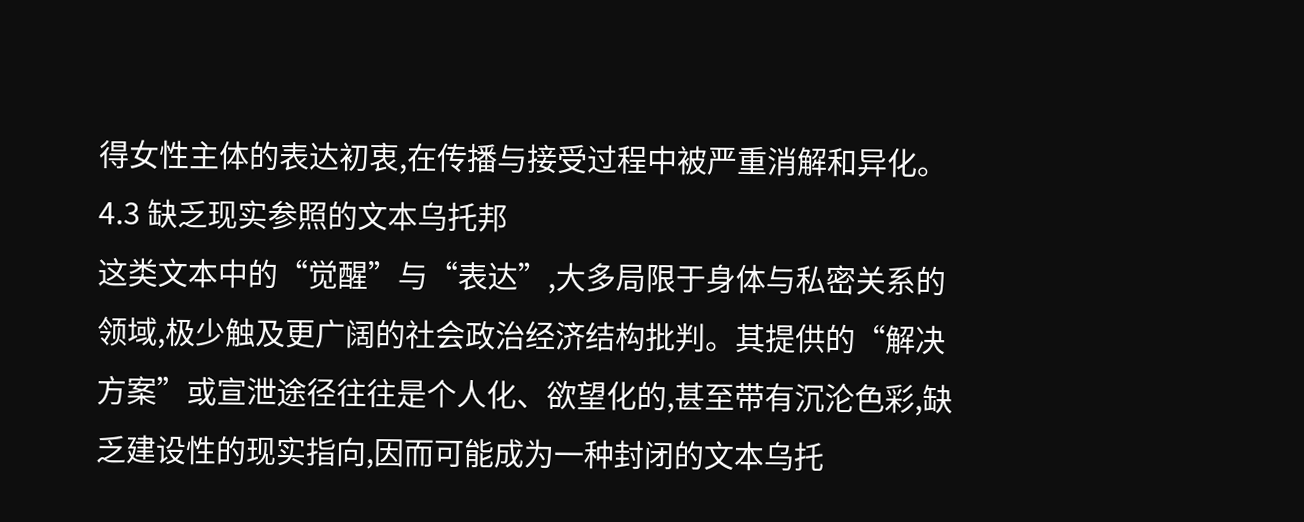得女性主体的表达初衷,在传播与接受过程中被严重消解和异化。
4.3 缺乏现实参照的文本乌托邦
这类文本中的“觉醒”与“表达”,大多局限于身体与私密关系的领域,极少触及更广阔的社会政治经济结构批判。其提供的“解决方案”或宣泄途径往往是个人化、欲望化的,甚至带有沉沦色彩,缺乏建设性的现实指向,因而可能成为一种封闭的文本乌托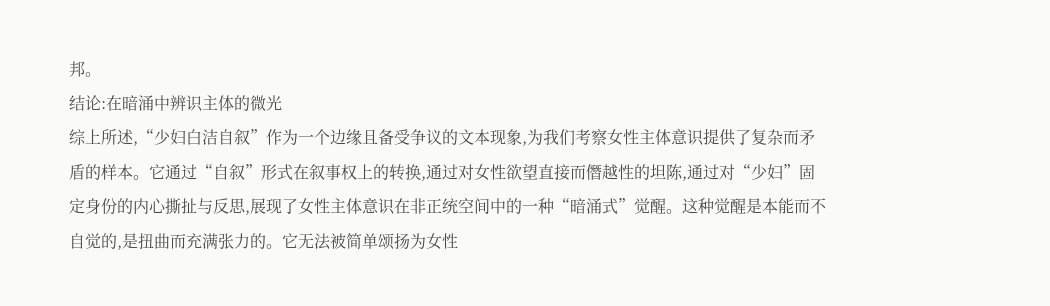邦。
结论:在暗涌中辨识主体的微光
综上所述,“少妇白洁自叙”作为一个边缘且备受争议的文本现象,为我们考察女性主体意识提供了复杂而矛盾的样本。它通过“自叙”形式在叙事权上的转换,通过对女性欲望直接而僭越性的坦陈,通过对“少妇”固定身份的内心撕扯与反思,展现了女性主体意识在非正统空间中的一种“暗涌式”觉醒。这种觉醒是本能而不自觉的,是扭曲而充满张力的。它无法被简单颂扬为女性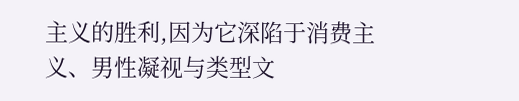主义的胜利,因为它深陷于消费主义、男性凝视与类型文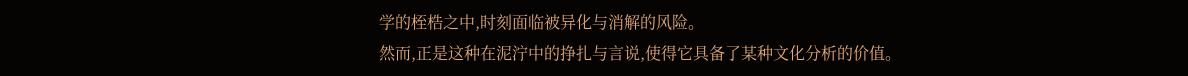学的桎梏之中,时刻面临被异化与消解的风险。
然而,正是这种在泥泞中的挣扎与言说,使得它具备了某种文化分析的价值。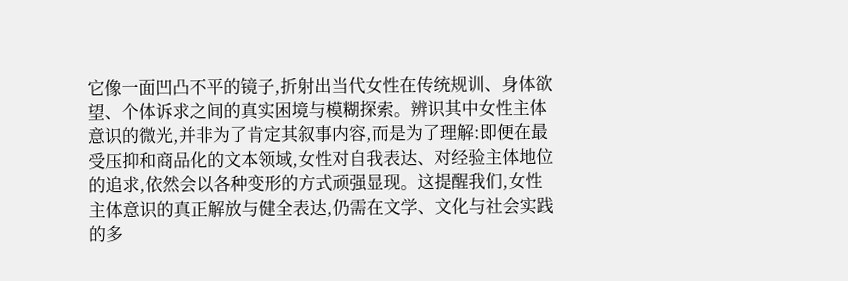它像一面凹凸不平的镜子,折射出当代女性在传统规训、身体欲望、个体诉求之间的真实困境与模糊探索。辨识其中女性主体意识的微光,并非为了肯定其叙事内容,而是为了理解:即便在最受压抑和商品化的文本领域,女性对自我表达、对经验主体地位的追求,依然会以各种变形的方式顽强显现。这提醒我们,女性主体意识的真正解放与健全表达,仍需在文学、文化与社会实践的多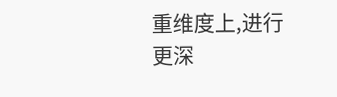重维度上,进行更深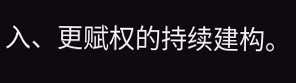入、更赋权的持续建构。